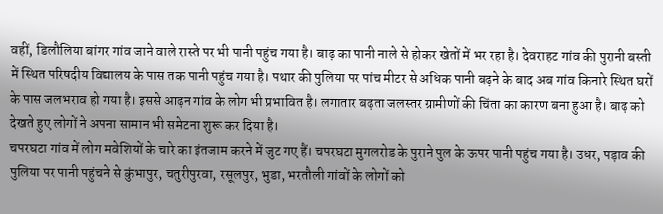वहीं, डिलौलिया बांगर गांव जाने वाले रास्ते पर भी पानी पहुंच गया है। बाढ़ का पानी नाले से होकर खेतों में भर रहा है। देवराहट गांव की पुरानी बस्ती में स्थित परिषदीय विद्यालय के पास तक पानी पहुंच गया है। पथार की पुलिया पर पांच मीटर से अधिक पानी बढ़ने के बाद अब गांव किनारे स्थित घरों के पास जलभराव हो गया है। इससे आढ़न गांव के लोग भी प्रभावित है। लगातार बढ़ता जलस्तर ग्रामीणों की चिंता का कारण बना हुआ है। बाढ़ को देखते हुए लोगों ने अपना सामान भी समेटना शुरू कर दिया है।
चपरघटा गांव में लोग मवेशियों के चारे का इंतजाम करने में जुट गए हैं। चपरघटा मुगलरोड के पुराने पुल के ऊपर पानी पहुंच गया है। उधर, पड़ाव की पुलिया पर पानी पहुंचने से कुंभापुर, चतुरीपुरवा, रसूलपुर, भुडा, भरतौली गांवों के लोगों को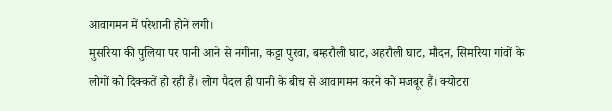आवागमन में परेशानी होने लगी।
मुसरिया की पुलिया पर पानी आने से नगीना, कट्टा पुरवा, बम्हरौली घाट, अहरौली घाट, मौदन, सिमरिया गांवों के लोगों को दिक्कतें हो रही हैं। लोग पैदल ही पानी के बीच से आवागमन करने को मजबूर हैं। क्योटरा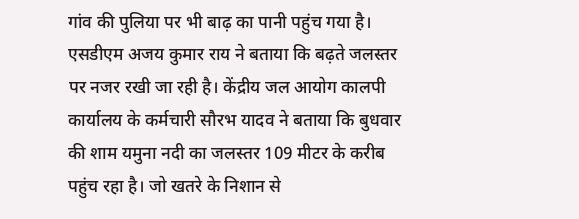गांव की पुलिया पर भी बाढ़ का पानी पहुंच गया है।
एसडीएम अजय कुमार राय ने बताया कि बढ़ते जलस्तर पर नजर रखी जा रही है। केंद्रीय जल आयोग कालपी कार्यालय के कर्मचारी सौरभ यादव ने बताया कि बुधवार की शाम यमुना नदी का जलस्तर 109 मीटर के करीब पहुंच रहा है। जो खतरे के निशान से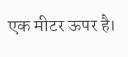एक मीटर ऊपर है।